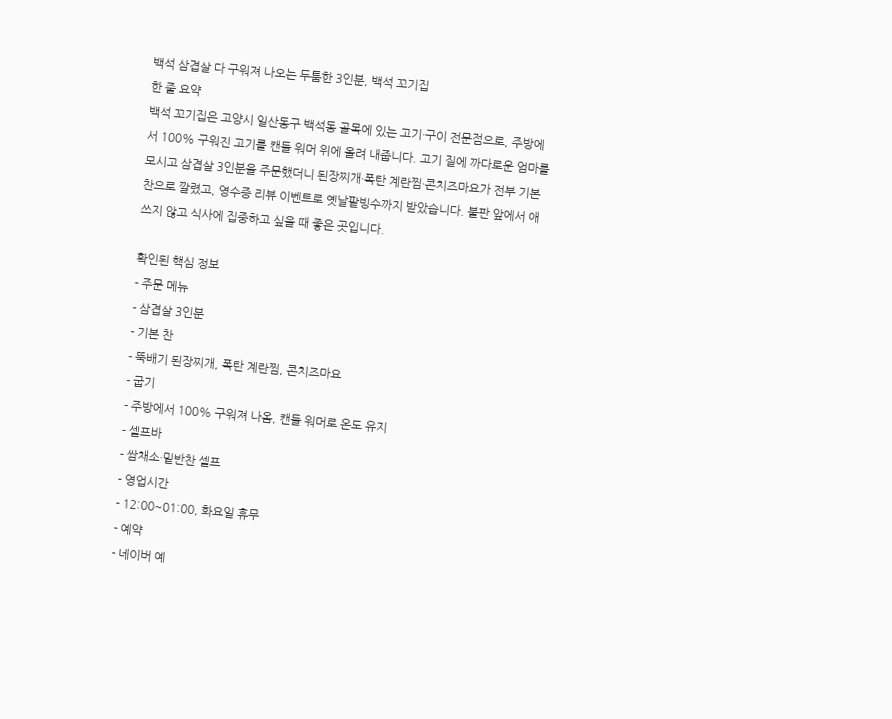백석 삼겹살 다 구워져 나오는 두툼한 3인분, 백석 꼬기집
한 줄 요약
백석 꼬기집은 고양시 일산동구 백석동 골목에 있는 고기·구이 전문점으로, 주방에서 100% 구워진 고기를 캔들 워머 위에 올려 내줍니다. 고기 질에 까다로운 엄마를 모시고 삼겹살 3인분을 주문했더니 된장찌개·폭탄 계란찜·콘치즈마요가 전부 기본 찬으로 깔렸고, 영수증 리뷰 이벤트로 옛날팥빙수까지 받았습니다. 불판 앞에서 애쓰지 않고 식사에 집중하고 싶을 때 좋은 곳입니다.

확인된 핵심 정보
- 주문 메뉴
- 삼겹살 3인분
- 기본 찬
- 뚝배기 된장찌개, 폭탄 계란찜, 콘치즈마요
- 굽기
- 주방에서 100% 구워져 나옴, 캔들 워머로 온도 유지
- 셀프바
- 쌈채소·밑반찬 셀프
- 영업시간
- 12:00~01:00, 화요일 휴무
- 예약
- 네이버 예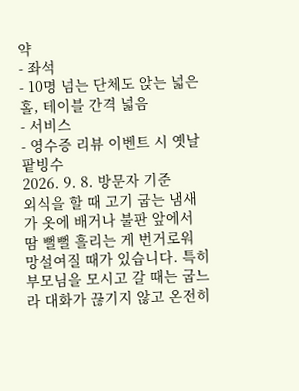약
- 좌석
- 10명 넘는 단체도 앉는 넓은 홀, 테이블 간격 넓음
- 서비스
- 영수증 리뷰 이벤트 시 옛날팥빙수
2026. 9. 8. 방문자 기준
외식을 할 때 고기 굽는 냄새가 옷에 배거나 불판 앞에서 땀 뻘뻘 흘리는 게 번거로워 망설여질 때가 있습니다. 특히 부모님을 모시고 갈 때는 굽느라 대화가 끊기지 않고 온전히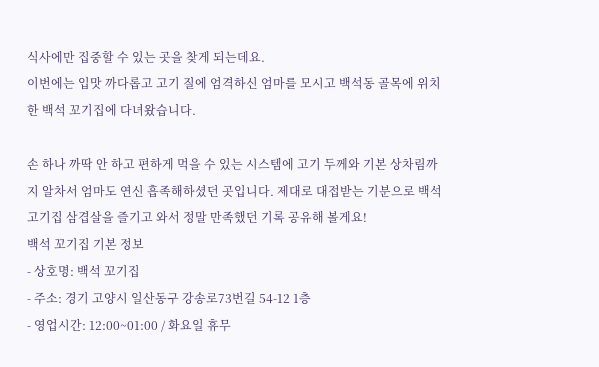식사에만 집중할 수 있는 곳을 찾게 되는데요.
이번에는 입맛 까다롭고 고기 질에 엄격하신 엄마를 모시고 백석동 골목에 위치한 백석 꼬기집에 다녀왔습니다.

손 하나 까딱 안 하고 편하게 먹을 수 있는 시스템에 고기 두께와 기본 상차림까지 알차서 엄마도 연신 흡족해하셨던 곳입니다. 제대로 대접받는 기분으로 백석 고기집 삼겹살을 즐기고 와서 정말 만족했던 기록 공유해 볼게요!
백석 꼬기집 기본 정보
- 상호명: 백석 꼬기집
- 주소: 경기 고양시 일산동구 강송로73번길 54-12 1층
- 영업시간: 12:00~01:00 / 화요일 휴무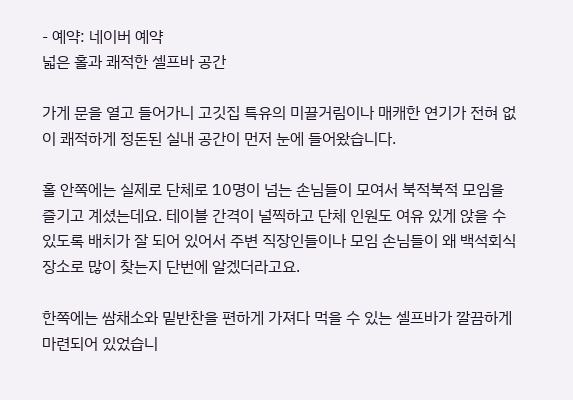- 예약: 네이버 예약
넓은 홀과 쾌적한 셀프바 공간

가게 문을 열고 들어가니 고깃집 특유의 미끌거림이나 매캐한 연기가 전혀 없이 쾌적하게 정돈된 실내 공간이 먼저 눈에 들어왔습니다.

홀 안쪽에는 실제로 단체로 10명이 넘는 손님들이 모여서 북적북적 모임을 즐기고 계셨는데요. 테이블 간격이 널찍하고 단체 인원도 여유 있게 앉을 수 있도록 배치가 잘 되어 있어서 주변 직장인들이나 모임 손님들이 왜 백석회식장소로 많이 찾는지 단번에 알겠더라고요.

한쪽에는 쌈채소와 밑반찬을 편하게 가져다 먹을 수 있는 셀프바가 깔끔하게 마련되어 있었습니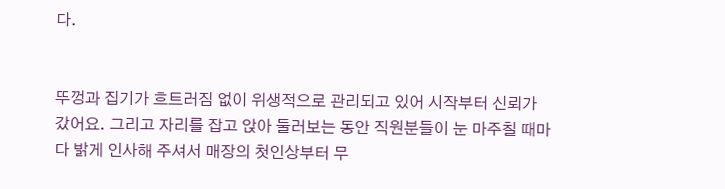다.


뚜껑과 집기가 흐트러짐 없이 위생적으로 관리되고 있어 시작부터 신뢰가 갔어요. 그리고 자리를 잡고 앉아 둘러보는 동안 직원분들이 눈 마주칠 때마다 밝게 인사해 주셔서 매장의 첫인상부터 무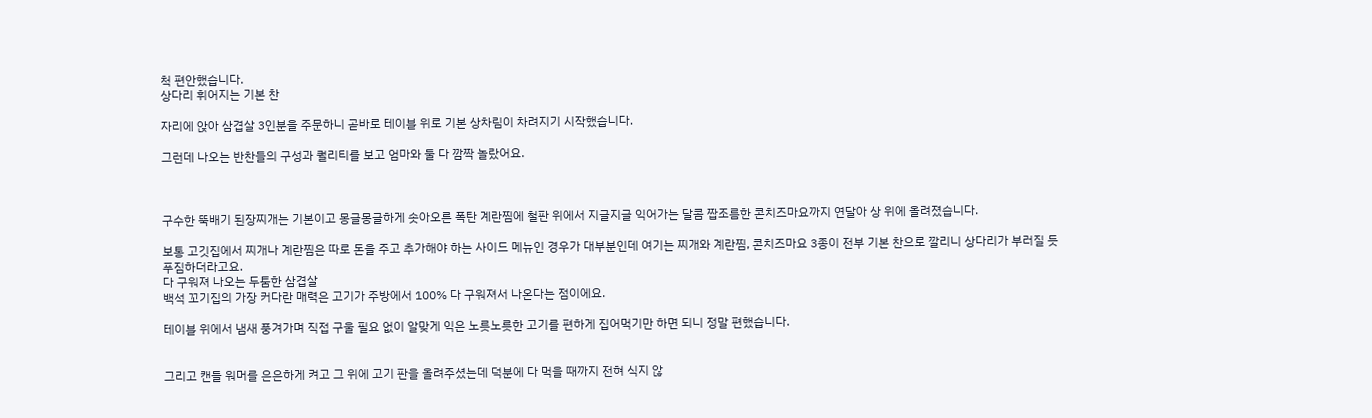척 편안했습니다.
상다리 휘어지는 기본 찬

자리에 앉아 삼겹살 3인분을 주문하니 곧바로 테이블 위로 기본 상차림이 차려지기 시작했습니다.

그런데 나오는 반찬들의 구성과 퀄리티를 보고 엄마와 둘 다 깜짝 놀랐어요.



구수한 뚝배기 된장찌개는 기본이고 몽글몽글하게 솟아오른 폭탄 계란찜에 철판 위에서 지글지글 익어가는 달콤 짭조름한 콘치즈마요까지 연달아 상 위에 올려졌습니다.

보통 고깃집에서 찌개나 계란찜은 따로 돈을 주고 추가해야 하는 사이드 메뉴인 경우가 대부분인데 여기는 찌개와 계란찜, 콘치즈마요 3종이 전부 기본 찬으로 깔리니 상다리가 부러질 듯 푸짐하더라고요.
다 구워져 나오는 두툼한 삼겹살
백석 꼬기집의 가장 커다란 매력은 고기가 주방에서 100% 다 구워져서 나온다는 점이에요.

테이블 위에서 냄새 풍겨가며 직접 구울 필요 없이 알맞게 익은 노릇노릇한 고기를 편하게 집어먹기만 하면 되니 정말 편했습니다.


그리고 캔들 워머를 은은하게 켜고 그 위에 고기 판을 올려주셨는데 덕분에 다 먹을 때까지 전혀 식지 않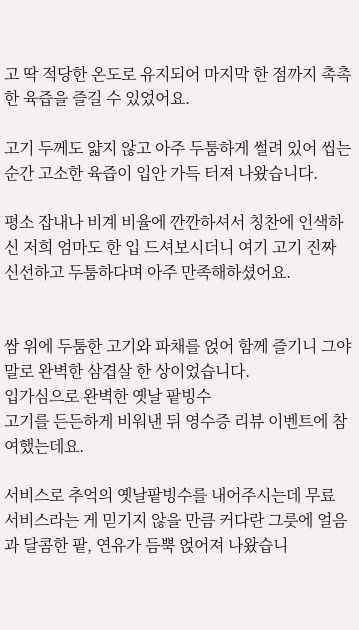고 딱 적당한 온도로 유지되어 마지막 한 점까지 촉촉한 육즙을 즐길 수 있었어요.

고기 두께도 얇지 않고 아주 두툼하게 썰려 있어 씹는 순간 고소한 육즙이 입안 가득 터져 나왔습니다.

평소 잡내나 비계 비율에 깐깐하셔서 칭찬에 인색하신 저희 엄마도 한 입 드셔보시더니 여기 고기 진짜 신선하고 두툼하다며 아주 만족해하셨어요.


쌈 위에 두툼한 고기와 파채를 얹어 함께 즐기니 그야말로 완벽한 삼겹살 한 상이었습니다.
입가심으로 완벽한 옛날 팥빙수
고기를 든든하게 비워낸 뒤 영수증 리뷰 이벤트에 참여했는데요.

서비스로 추억의 옛날팥빙수를 내어주시는데 무료 서비스라는 게 믿기지 않을 만큼 커다란 그릇에 얼음과 달콤한 팥, 연유가 듬뿍 얹어져 나왔습니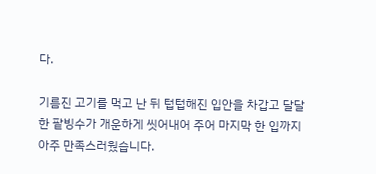다.

기름진 고기를 먹고 난 뒤 텁텁해진 입안을 차갑고 달달한 팥빙수가 개운하게 씻어내어 주어 마지막 한 입까지 아주 만족스러웠습니다.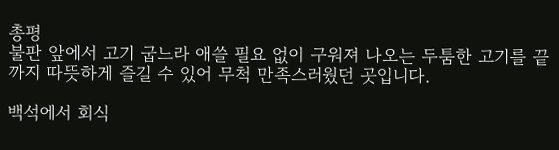총평
불판 앞에서 고기 굽느라 애쓸 필요 없이 구워져 나오는 두툼한 고기를 끝까지 따뜻하게 즐길 수 있어 무척 만족스러웠던 곳입니다.

백석에서 회식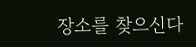장소를 찾으신다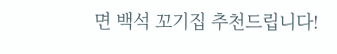면 백석 꼬기집 추천드립니다!